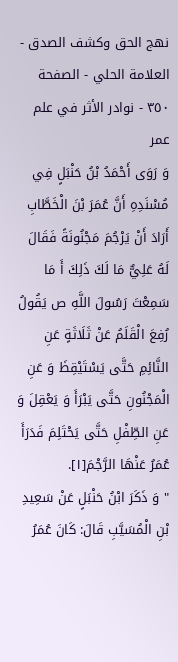نهج الحق وكشف الصدق - العلامة الحلي - الصفحة ٣٥٠ - نوادر الأثر في علم عمر
وَ رَوَى أَحْمَدُ بْنُ حَنْبَلٍ فِي مُسْنَدِهِ أَنَّ عُمَرَ بْنَ الْخَطَّابِ أَرَادَ أَنْ يَرْجُمَ مَجْنُونَةً فَقَالَ لَهُ عَلِيٌّ مَا لَكَ ذَلِكَ أَ مَا سَمِعْتَ رَسُولَ اللَّهِ ص يَقُولُ رُفِعَ الْقَلَمُ عَنْ ثَلَاثَةٍ عَنِ النَّائِمِ حَتَّى يَسْتَيْقِظَ وَ عَنِ الْمَجْنُونِ حَتَّى يَبْرَأَ وَ يَعْقِلَ وَ عَنِ الطِّفْلِ حَتَّى يَحْتَلِمَ فَدَرَأَ عُمَرُ عَنْهَا الرَّجْمَ[١].
" وَ ذَكَرَ ابْنُ حَنْبَلٍ عَنْ سَعِيدِ بْنِ الْمُسَيَّبِ قَالَ: كَانَ عُمَرُ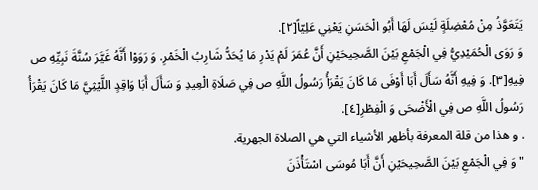يَتَعَوَّذُ مِنْ مُعْضِلَةٍ لَيْسَ لَهَا أَبُو الْحَسَنِ يَعْنِي عَلِيّاً[٢].
وَ رَوَى الْحُمَيْدِيُّ فِي الْجَمْعِ بَيْنَ الصَّحِيحَيْنِ أَنَّ عُمَرَ لَمْ يَدْرِ مَا يُحَدُّ شَارِبُ الْخَمْرِ. وَ رَوَوْا أَنَّهُ غَيَّرَ سُنَّةَ نَبِيِّهِ ص فِيهِ[٣]. وَ فِيهِ أَنَّهُ سَأَلَ أَبَا أَوْفَى مَا كَانَ يَقْرَأُ رَسُولُ اللَّهِ ص فِي صَلَاةِ الْعِيدِ وَ سَأَلَ أَبَا وَاقِدٍ اللَّيْثِيَّ مَا كَانَ يَقْرَأُ رَسُولُ اللَّهِ ص فِي الْأَضْحَى وَ الْفِطْرِ[٤].
. و هذا من قلة المعرفة بأظهر الأشياء التي هي الصلاة الجهرية.
" وَ فِي الْجَمْعِ بَيْنَ الصَّحِيحَيْنِ أَنَّ أَبَا مُوسَى اسْتَأْذَنَ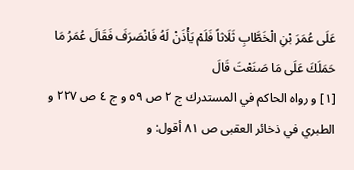عَلَى عُمَرَ بْنِ الْخَطَّابِ ثَلَاثاً فَلَمْ يَأْذَنْ لَهُ فَانْصَرَفَ فَقَالَ عُمَرُ مَا حَمَلَكَ عَلَى مَا صَنَعْتَ قَالَ
[١] و رواه الحاكم في المستدرك ج ٢ ص ٥٩ و ج ٤ ص ٢٢٧ و الطبري في ذخائر العقبى ص ٨١ أقول: و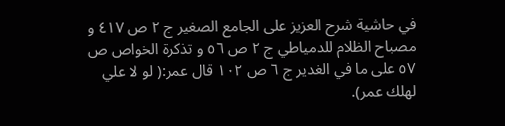في حاشية شرح العزيز على الجامع الصغير ج ٢ ص ٤١٧ و مصباح الظلام للدمياطي ج ٢ ص ٥٦ و تذكرة الخواص ص ٥٧ على ما في الغدير ج ٦ ص ١٠٢ قال عمر:( لو لا علي لهلك عمر).